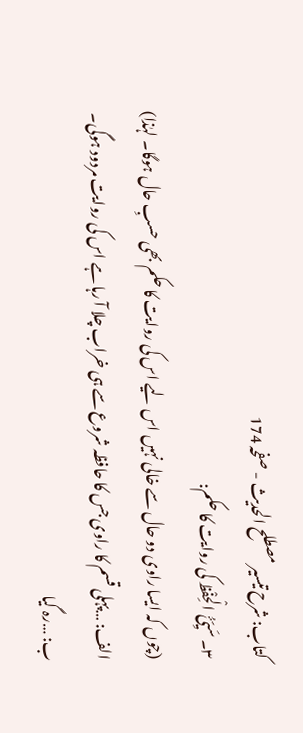کتاب: شرح تیسیر مصطلح الحدیث - صفحہ 174
۳۔ سَیِّئُ الْحِفْظ کی روایت کا حکم:
(چوں کہ ایسا راوی دو حال سے خالی نہیں اس لیے اس کی روایت کا حکم بھی حسبِ حال ہوگا۔ لہٰذا)
الف: …پہلی قسم کا راوی جس کا حافظہ شروع سے ہی خراب چلا آ رہا ہے اس کی روایت مردود ہوگی۔
ب: …رہ گیا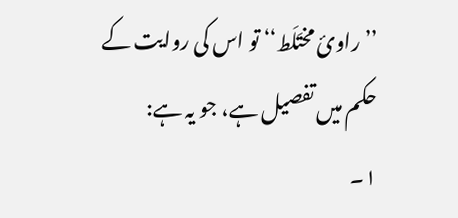’’راویٔ مختَلَط‘‘ تو اس کی روایت کے حکم میں تفصیل ہے، جو یہ ہے:
۱۔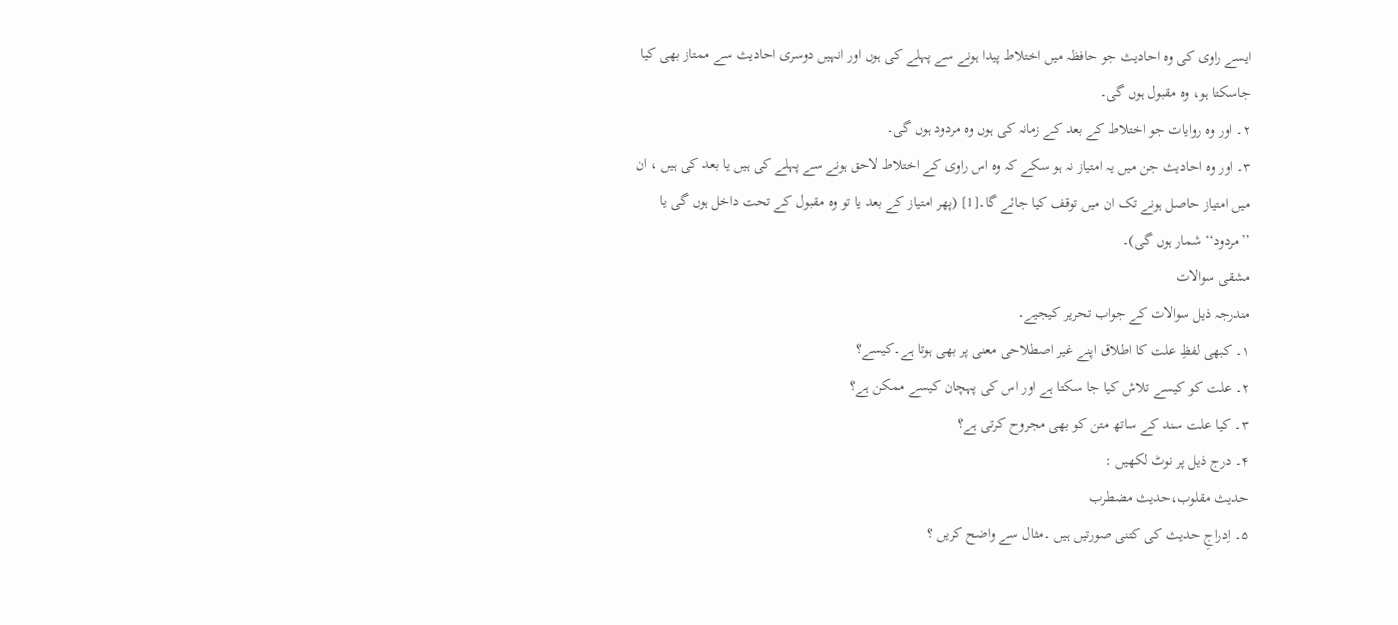ایسے راوی کی وہ احادیث جو حافظہ میں اختلاط پیدا ہونے سے پہلے کی ہوں اور انہیں دوسری احادیث سے ممتاز بھی کیا جاسکتا ہو، وہ مقبول ہوں گی۔
۲۔ اور وہ روایات جو اختلاط کے بعد کے زمانہ کی ہوں وہ مردود ہوں گی۔
۳۔ اور وہ احادیث جن میں یہ امتیاز نہ ہو سکے کہ وہ اس راوی کے اختلاط لاحق ہونے سے پہلے کی ہیں یا بعد کی ہیں ، ان میں امتیاز حاصل ہونے تک ان میں توقف کیا جائے گا۔[1] (پھر امتیاز کے بعد یا تو وہ مقبول کے تحت داخل ہوں گی یا ’’مردود‘‘ شمار ہوں گی)۔
مشقی سوالات
مندرجہ ذیل سوالات کے جواب تحریر کیجیے۔
۱۔ کبھی لفظِ علت کا اطلاق اپنے غیر اصطلاحی معنی پر بھی ہوتا ہے۔کیسے؟
۲۔ علت کو کیسے تلاش کیا جا سکتا ہے اور اس کی پہچان کیسے ممکن ہے؟
۳۔ کیا علت سند کے ساتھ متن کو بھی مجروح کرتی ہے؟
۴۔ درج ذیل پر نوٹ لکھیں :
حدیث مقلوب،حدیث مضطرب
۵۔ اِدراجِ حدیث کی کتنی صورتیں ہیں ۔مثال سے واضح کریں ؟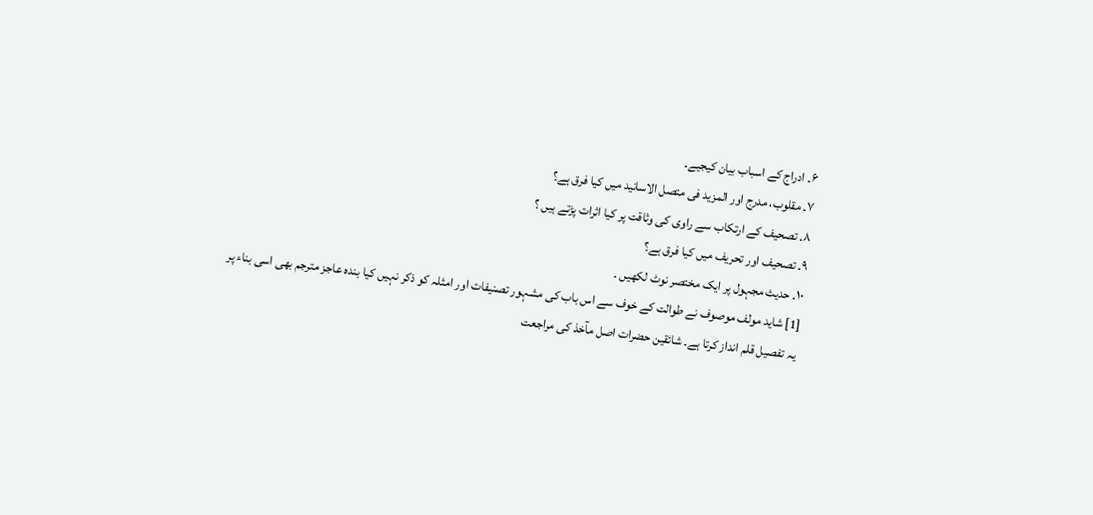۶۔ ادراج کے اسباب بیان کیجیے۔
۷۔ مقلوب، مدرج اور المزید فی متصل الاسانید میں کیا فرق ہے؟
۸۔ تصحیف کے ارتکاب سے راوی کی وثاقت پر کیا اثرات پڑتے ہیں ؟
۹۔ تصحیف اور تحریف میں کیا فرق ہے؟
۱۰۔ حدیث مجہول پر ایک مختصر نوٹ لکھیں ۔
[1] شاید مولف موصوف نے طوالت کے خوف سے اس باب کی مشہور تصنیفات اور امثلہ کو ذکر نہیں کیا بندہ عاجز مترجم بھی اسی بناء پر یہ تفصیل قلم انداز کرتا ہے۔ شائقین حضرات اصل مآخذ کی مراجعت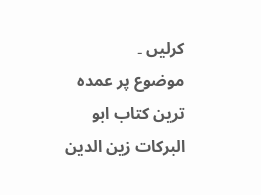کرلیں ۔
موضوع پر عمدہ ترین کتاب ابو البرکات زین الدین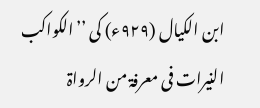ابن الکیال (۹۲۹ء) کی ’’الکواکب النیرات فی معرفۃ من الرواۃ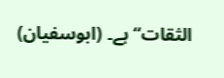الثقات‘‘ ہے۔ (ابوسفیان)